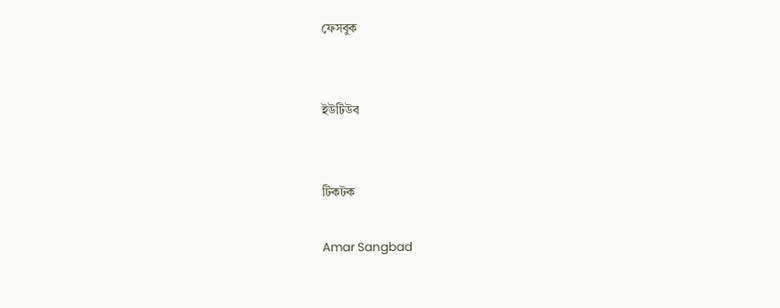ফেসবুক


ইউটিউব


টিকটক

Amar Sangbad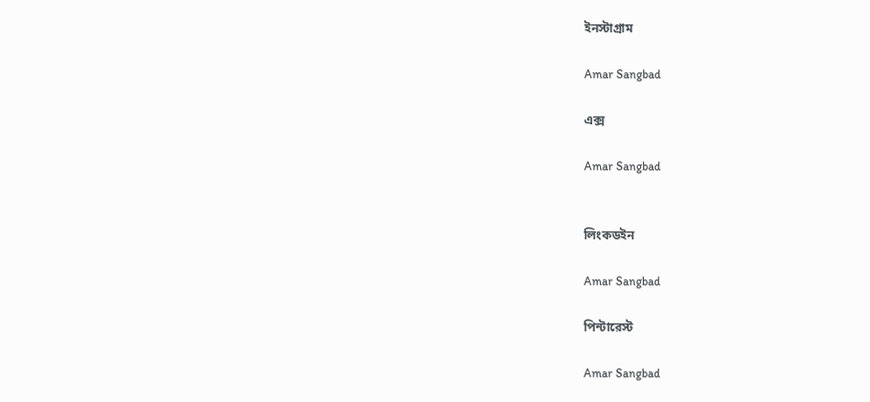ইনস্টাগ্রাম

Amar Sangbad

এক্স

Amar Sangbad


লিংকডইন

Amar Sangbad

পিন্টারেস্ট

Amar Sangbad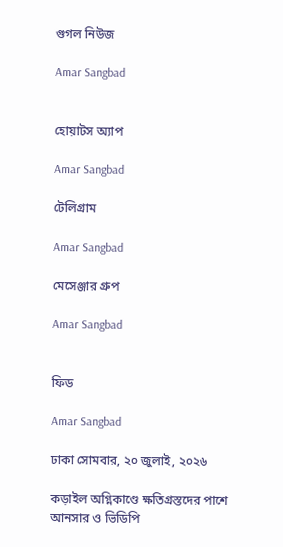গুগল নিউজ

Amar Sangbad


হোয়াটস অ্যাপ

Amar Sangbad

টেলিগ্রাম

Amar Sangbad

মেসেঞ্জার গ্রুপ

Amar Sangbad


ফিড

Amar Sangbad

ঢাকা সোমবার, ২০ জুলাই, ২০২৬

কড়াইল অগ্নিকাণ্ডে ক্ষতিগ্রস্তদের পাশে আনসার ও ভিডিপি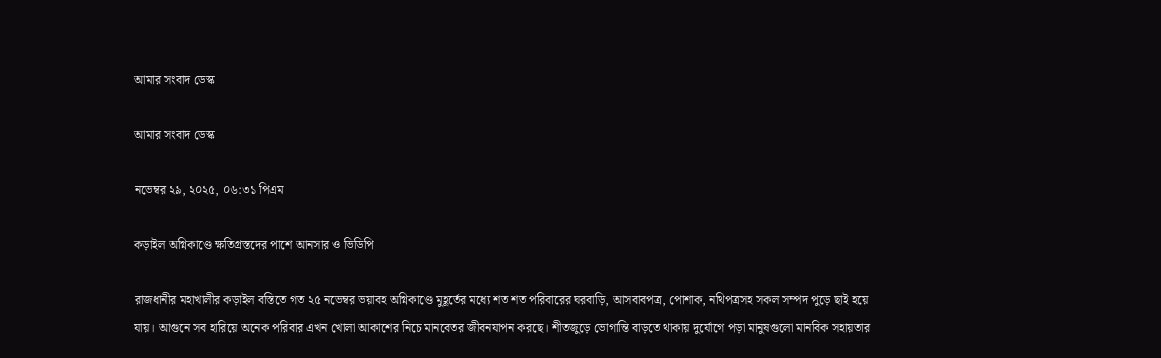আমার সংবাদ ডেস্ক

আমার সংবাদ ডেস্ক

নভেম্বর ২৯, ২০২৫, ০৬:৩১ পিএম

কড়াইল অগ্নিকাণ্ডে ক্ষতিগ্রস্তদের পাশে আনসার ও ভিডিপি

রাজধানীর মহাখালীর কড়াইল বস্তিতে গত ২৫ নভেম্বর ভয়াবহ অগ্নিকাণ্ডে মুহূর্তের মধ্যে শত শত পরিবারের ঘরবাড়ি, আসবাবপত্র, পোশাক, নথিপত্রসহ সকল সম্পদ পুড়ে ছাই হয়ে যায়। আগুনে সব হারিয়ে অনেক পরিবার এখন খোলা আকাশের নিচে মানবেতর জীবনযাপন করছে। শীতজুড়ে ভোগান্তি বাড়তে থাকায় দুর্যোগে পড়া মানুষগুলো মানবিক সহায়তার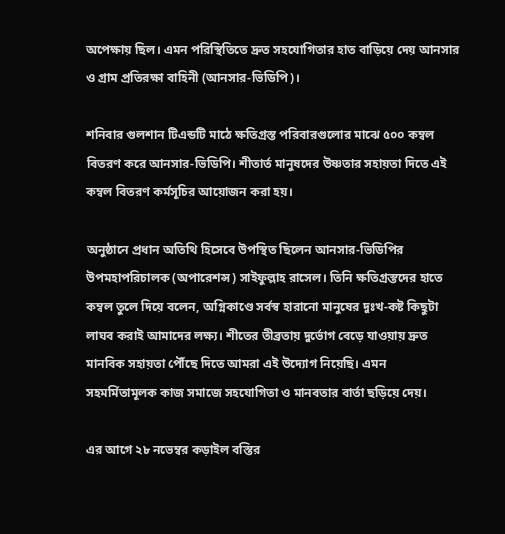অপেক্ষায় ছিল। এমন পরিস্থিতিতে দ্রুত সহযোগিতার হাত বাড়িয়ে দেয় আনসার ও গ্রাম প্রতিরক্ষা বাহিনী (আনসার-ভিডিপি)।

শনিবার গুলশান টিএন্ডটি মাঠে ক্ষতিগ্রস্ত পরিবারগুলোর মাঝে ৫০০ কম্বল বিতরণ করে আনসার-ভিডিপি। শীতার্ত মানুষদের উষ্ণতার সহায়তা দিতে এই কম্বল বিতরণ কর্মসূচির আয়োজন করা হয়।

অনুষ্ঠানে প্রধান অতিথি হিসেবে উপস্থিত ছিলেন আনসার-ভিডিপির উপমহাপরিচালক (অপারেশন্স) সাইফুল্লাহ রাসেল। তিনি ক্ষতিগ্রস্তদের হাতে কম্বল তুলে দিয়ে বলেন, অগ্নিকাণ্ডে সর্বস্ব হারানো মানুষের দুঃখ-কষ্ট কিছুটা লাঘব করাই আমাদের লক্ষ্য। শীতের তীব্রতায় দুর্ভোগ বেড়ে যাওয়ায় দ্রুত মানবিক সহায়তা পৌঁছে দিতে আমরা এই উদ্যোগ নিয়েছি। এমন সহমর্মিতামূলক কাজ সমাজে সহযোগিতা ও মানবতার বার্তা ছড়িয়ে দেয়।

এর আগে ২৮ নভেম্বর কড়াইল বস্তির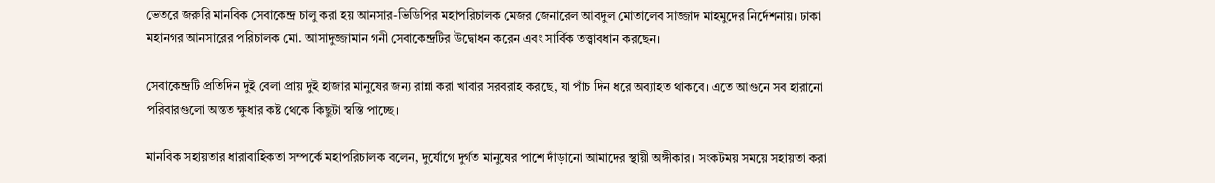ভেতরে জরুরি মানবিক সেবাকেন্দ্র চালু করা হয় আনসার-ভিডিপির মহাপরিচালক মেজর জেনারেল আবদুল মোতালেব সাজ্জাদ মাহমুদের নির্দেশনায়। ঢাকা মহানগর আনসারের পরিচালক মো. আসাদুজ্জামান গনী সেবাকেন্দ্রটির উদ্বোধন করেন এবং সার্বিক তত্ত্বাবধান করছেন।

সেবাকেন্দ্রটি প্রতিদিন দুই বেলা প্রায় দুই হাজার মানুষের জন্য রান্না করা খাবার সরবরাহ করছে, যা পাঁচ দিন ধরে অব্যাহত থাকবে। এতে আগুনে সব হারানো পরিবারগুলো অন্তত ক্ষুধার কষ্ট থেকে কিছুটা স্বস্তি পাচ্ছে।

মানবিক সহায়তার ধারাবাহিকতা সম্পর্কে মহাপরিচালক বলেন, দুর্যোগে দুর্গত মানুষের পাশে দাঁড়ানো আমাদের স্থায়ী অঙ্গীকার। সংকটময় সময়ে সহায়তা করা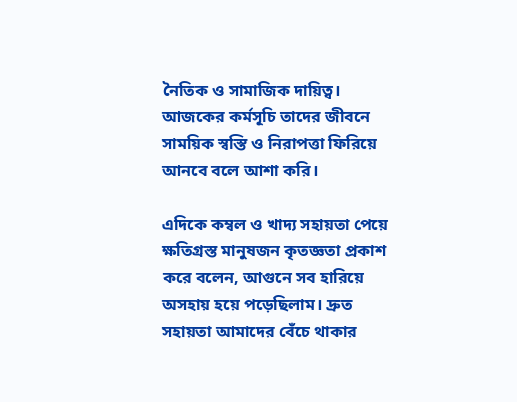নৈতিক ও সামাজিক দায়িত্ব। আজকের কর্মসূচি তাদের জীবনে সাময়িক স্বস্তি ও নিরাপত্তা ফিরিয়ে আনবে বলে আশা করি।

এদিকে কম্বল ও খাদ্য সহায়তা পেয়ে ক্ষতিগ্রস্ত মানুষজন কৃতজ্ঞতা প্রকাশ করে বলেন, আগুনে সব হারিয়ে অসহায় হয়ে পড়েছিলাম। দ্রুত সহায়তা আমাদের বেঁচে থাকার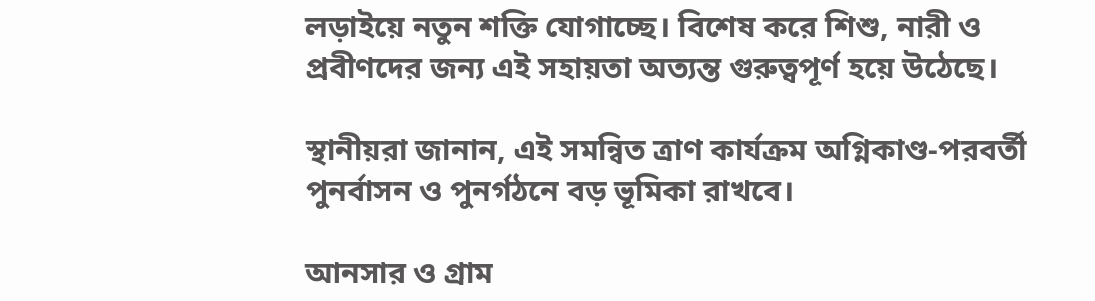লড়াইয়ে নতুন শক্তি যোগাচ্ছে। বিশেষ করে শিশু, নারী ও প্রবীণদের জন্য এই সহায়তা অত্যন্ত গুরুত্বপূর্ণ হয়ে উঠেছে।

স্থানীয়রা জানান, এই সমন্বিত ত্রাণ কার্যক্রম অগ্নিকাণ্ড-পরবর্তী পুনর্বাসন ও পুনর্গঠনে বড় ভূমিকা রাখবে।

আনসার ও গ্রাম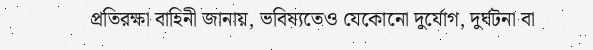প্রতিরক্ষা বাহিনী জানায়, ভবিষ্যতেও যেকোনো দুর্যোগ, দুর্ঘটনা বা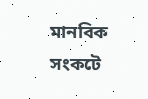মানবিক সংকটে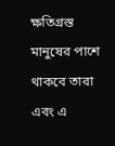ক্ষতিগ্রস্ত মানুষের পাশে থাকবে তারা এবং এ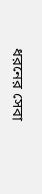ধরনের সেবা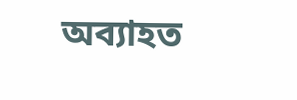অব্যাহত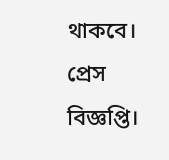থাকবে। প্রেস বিজ্ঞপ্তি।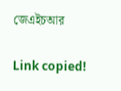জেএইচআর

Link copied!